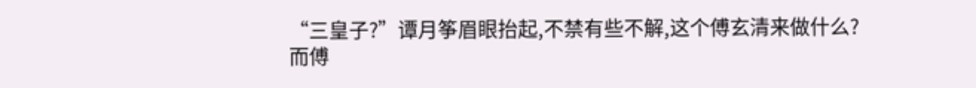“三皇子?”谭月筝眉眼抬起,不禁有些不解,这个傅玄清来做什么?
而傅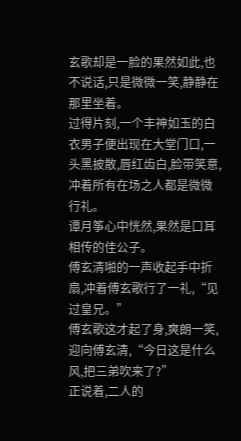玄歌却是一脸的果然如此,也不说话,只是微微一笑,静静在那里坐着。
过得片刻,一个丰神如玉的白衣男子便出现在大堂门口,一头黑披散,唇红齿白,脸带笑意,冲着所有在场之人都是微微行礼。
谭月筝心中恍然,果然是口耳相传的佳公子。
傅玄清啪的一声收起手中折扇,冲着傅玄歌行了一礼,“见过皇兄。”
傅玄歌这才起了身,爽朗一笑,迎向傅玄清,“今日这是什么风,把三弟吹来了?”
正说着,二人的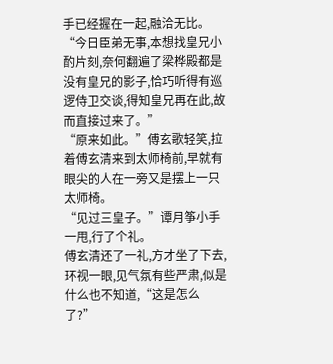手已经握在一起,融洽无比。
“今日臣弟无事,本想找皇兄小酌片刻,奈何翻遍了梁桦殿都是没有皇兄的影子,恰巧听得有巡逻侍卫交谈,得知皇兄再在此,故而直接过来了。”
“原来如此。”傅玄歌轻笑,拉着傅玄清来到太师椅前,早就有眼尖的人在一旁又是摆上一只太师椅。
“见过三皇子。”谭月筝小手一甩,行了个礼。
傅玄清还了一礼,方才坐了下去,环视一眼,见气氛有些严肃,似是什么也不知道,“这是怎么了?”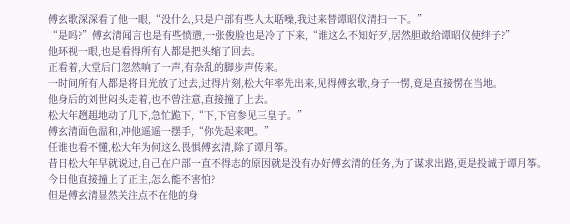傅玄歌深深看了他一眼,“没什么,只是户部有些人太聒噪,我过来替谭昭仪清扫一下。”
“是吗?”傅玄清闻言也是有些愤懑,一张俊脸也是冷了下来,“谁这么不知好歹,居然胆敢给谭昭仪使绊子?”
他环视一眼,也是看得所有人都是把头缩了回去。
正看着,大堂后门忽然响了一声,有杂乱的脚步声传来。
一时间所有人都是将目光放了过去,过得片刻,松大年率先出来,见得傅玄歌,身子一愣,竟是直接愣在当地。
他身后的刘世闷头走着,也不曾注意,直接撞了上去。
松大年趔趄地动了几下,急忙跪下,“下,下官参见三皇子。”
傅玄清面色温和,冲他遥遥一摆手,“你先起来吧。”
任谁也看不懂,松大年为何这么畏惧傅玄清,除了谭月筝。
昔日松大年早就说过,自己在户部一直不得志的原因就是没有办好傅玄清的任务,为了谋求出路,更是投诚于谭月筝。
今日他直接撞上了正主,怎么能不害怕?
但是傅玄清显然关注点不在他的身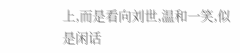上,而是看向刘世,温和一笑,似是闲话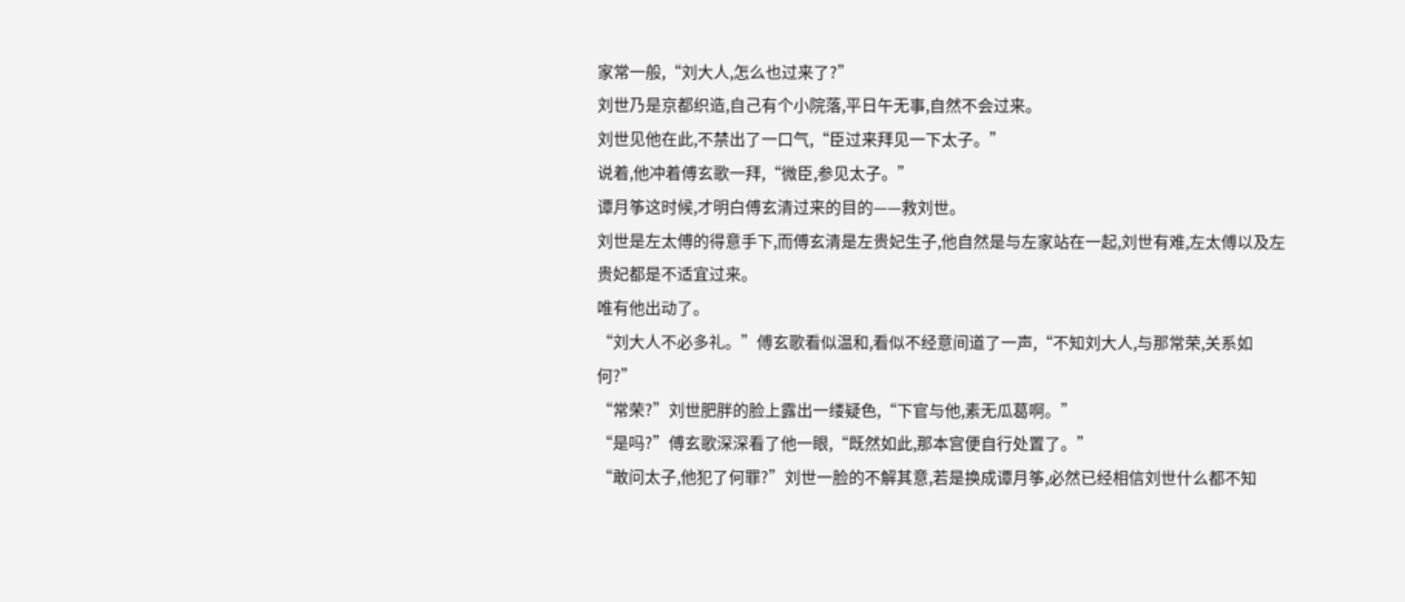家常一般,“刘大人,怎么也过来了?”
刘世乃是京都织造,自己有个小院落,平日午无事,自然不会过来。
刘世见他在此,不禁出了一口气,“臣过来拜见一下太子。”
说着,他冲着傅玄歌一拜,“微臣,参见太子。”
谭月筝这时候,才明白傅玄清过来的目的——救刘世。
刘世是左太傅的得意手下,而傅玄清是左贵妃生子,他自然是与左家站在一起,刘世有难,左太傅以及左贵妃都是不适宜过来。
唯有他出动了。
“刘大人不必多礼。”傅玄歌看似温和,看似不经意间道了一声,“不知刘大人,与那常荣,关系如何?”
“常荣?”刘世肥胖的脸上露出一缕疑色,“下官与他,素无瓜葛啊。”
“是吗?”傅玄歌深深看了他一眼,“既然如此,那本宫便自行处置了。”
“敢问太子,他犯了何罪?”刘世一脸的不解其意,若是换成谭月筝,必然已经相信刘世什么都不知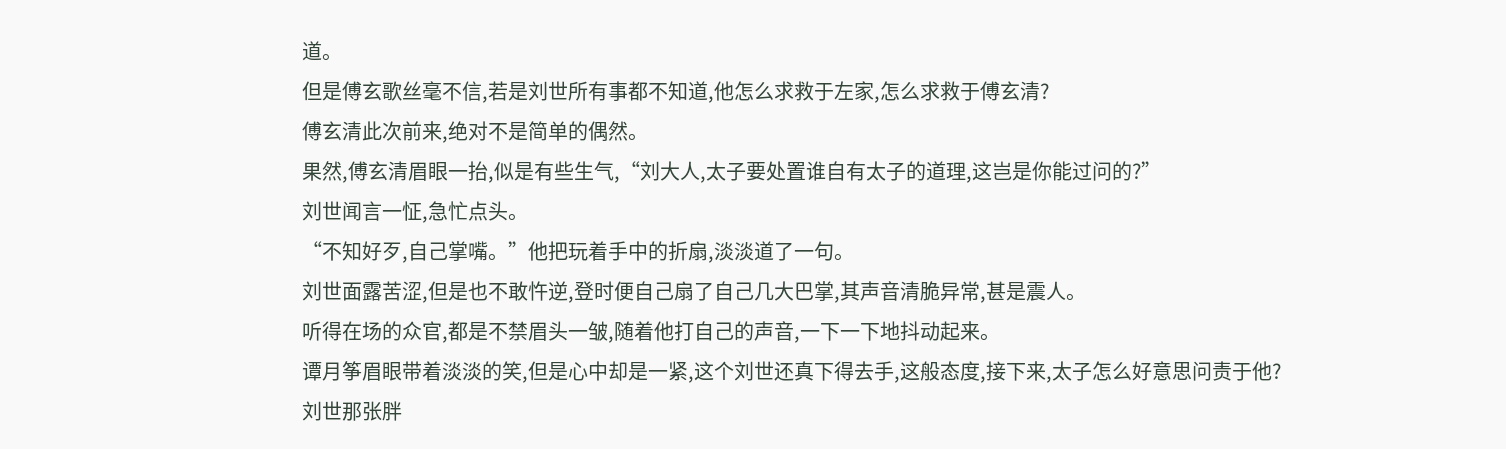道。
但是傅玄歌丝毫不信,若是刘世所有事都不知道,他怎么求救于左家,怎么求救于傅玄清?
傅玄清此次前来,绝对不是简单的偶然。
果然,傅玄清眉眼一抬,似是有些生气,“刘大人,太子要处置谁自有太子的道理,这岂是你能过问的?”
刘世闻言一怔,急忙点头。
“不知好歹,自己掌嘴。”他把玩着手中的折扇,淡淡道了一句。
刘世面露苦涩,但是也不敢忤逆,登时便自己扇了自己几大巴掌,其声音清脆异常,甚是震人。
听得在场的众官,都是不禁眉头一皱,随着他打自己的声音,一下一下地抖动起来。
谭月筝眉眼带着淡淡的笑,但是心中却是一紧,这个刘世还真下得去手,这般态度,接下来,太子怎么好意思问责于他?
刘世那张胖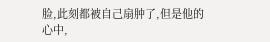脸,此刻都被自己扇肿了,但是他的心中,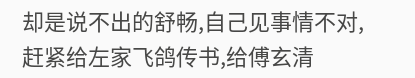却是说不出的舒畅,自己见事情不对,赶紧给左家飞鸽传书,给傅玄清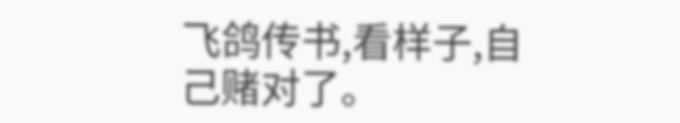飞鸽传书,看样子,自己赌对了。